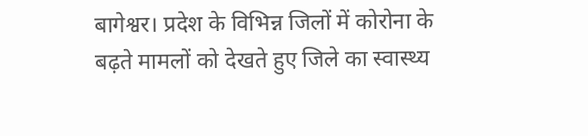बागेश्वर। प्रदेश के विभिन्न जिलों में कोरोना के बढ़ते मामलों को देखते हुए जिले का स्वास्थ्य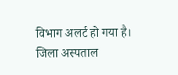विभाग अलर्ट हो गया है। जिला अस्पताल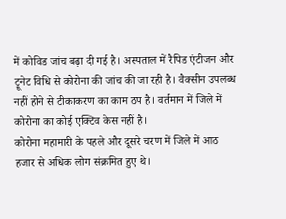में कोविड जांच बढ़ा दी गई है। अस्पताल में रैपिड एंटीजन और ट्रूनेट विधि से कोरोना की जांच की जा रही है। वैक्सीन उपलब्ध नहीं होने से टीकाकरण का काम ठप है। वर्तमान में जिले में कोरोना का कोई एक्टिव केस नहीं है।
कोरोना महामारी के पहले और दूसरे चरण में जिले में आठ हजार से अधिक लोग संक्रमित हुए थे।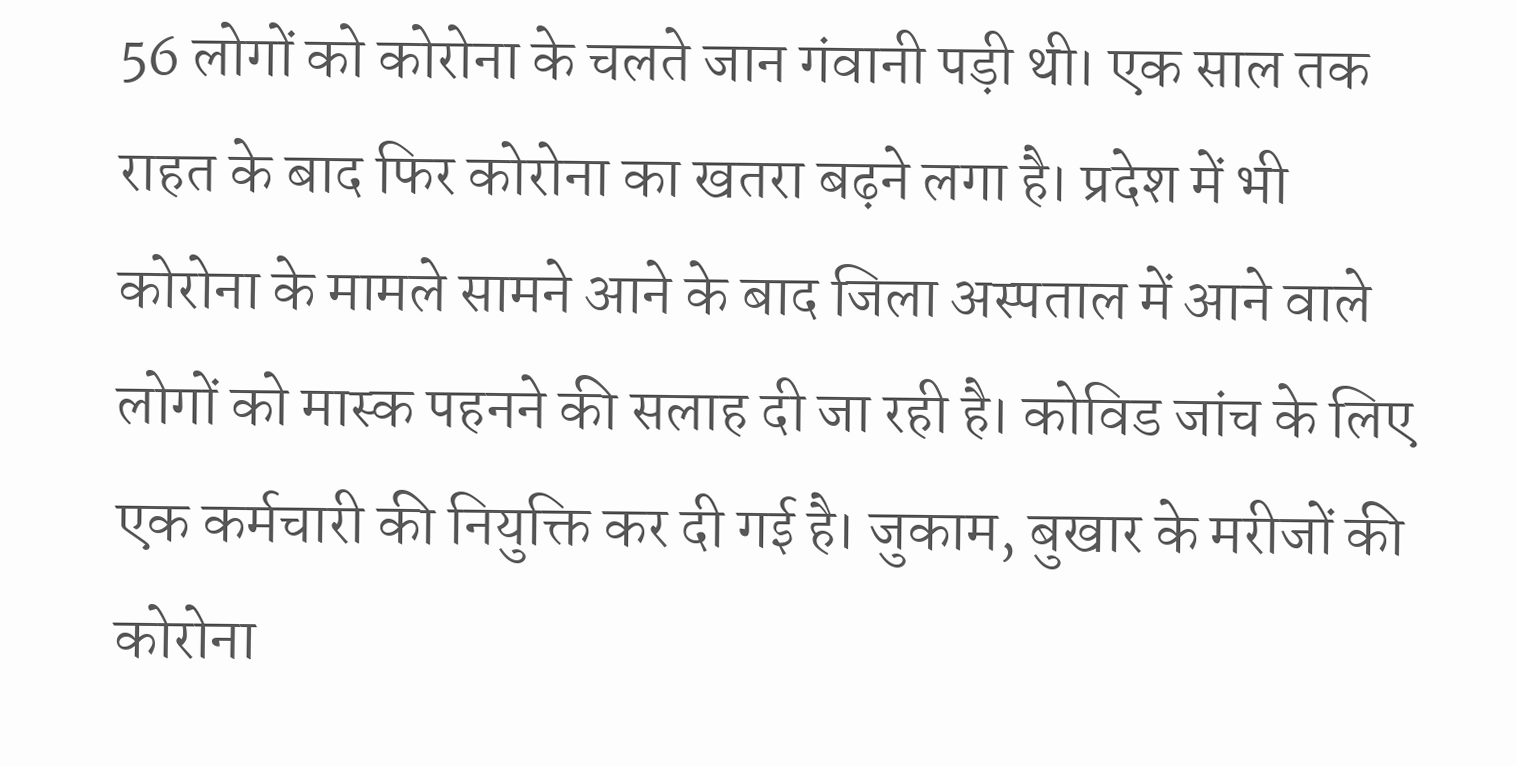56 लोगों को कोरोना के चलते जान गंवानी पड़ी थी। एक साल तक राहत के बाद फिर कोरोना का खतरा बढ़ने लगा है। प्रदेश में भी कोरोना के मामले सामने आने के बाद जिला अस्पताल में आने वाले लोगों को मास्क पहनने की सलाह दी जा रही है। कोविड जांच के लिए एक कर्मचारी की नियुक्ति कर दी गई है। जुकाम, बुखार के मरीजों की कोरोना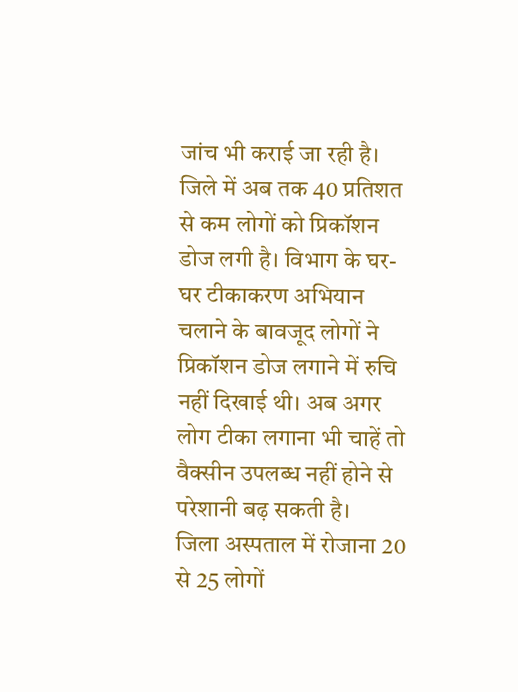जांच भी कराई जा रही है। जिले में अब तक 40 प्रतिशत से कम लोगों को प्रिकॉशन डोज लगी है। विभाग के घर-घर टीकाकरण अभियान चलाने के बावजूद लोगों ने प्रिकॉशन डोज लगाने में रुचि नहीं दिखाई थी। अब अगर लोग टीका लगाना भी चाहें तो वैक्सीन उपलब्ध नहीं होने से परेशानी बढ़ सकती है।
जिला अस्पताल में रोजाना 20 से 25 लोगों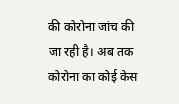की कोरोना जांच की जा रही है। अब तक कोरोना का कोई केस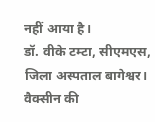नहीं आया है।
डॉ. वीके टम्टा, सीएमएस, जिला अस्पताल बागेश्वर।
वैक्सीन की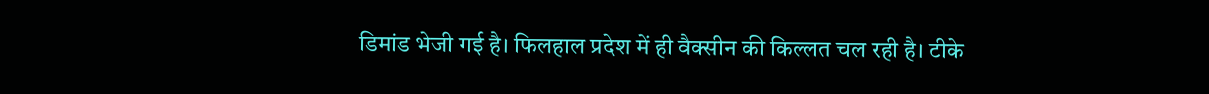डिमांड भेजी गई है। फिलहाल प्रदेश में ही वैक्सीन की किल्लत चल रही है। टीके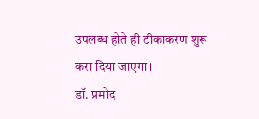उपलब्ध होते ही टीकाकरण शुरू करा दिया जाएगा।
डॉ. प्रमोद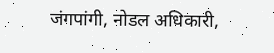जंगपांगी, नोडल अधिकारी,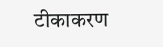टीकाकरण